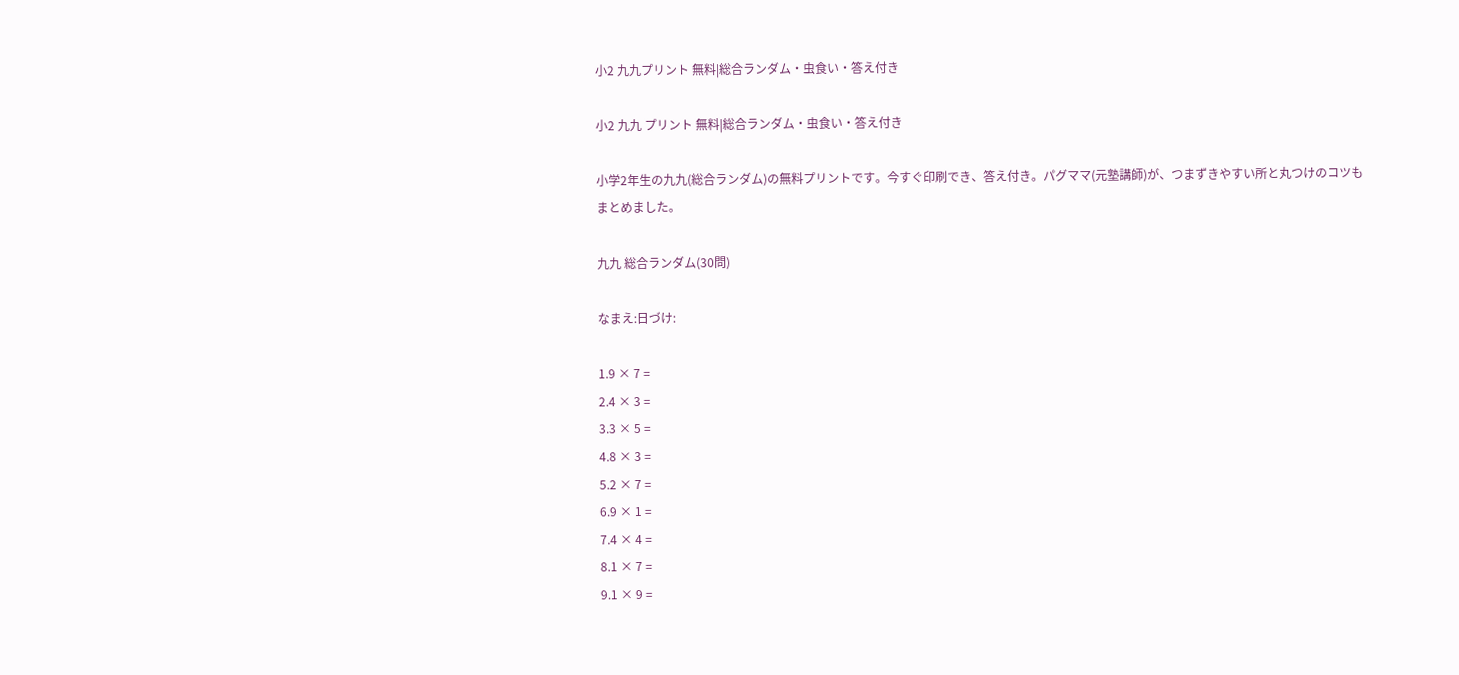小2 九九プリント 無料|総合ランダム・虫食い・答え付き

小2 九九 プリント 無料|総合ランダム・虫食い・答え付き

小学2年生の九九(総合ランダム)の無料プリントです。今すぐ印刷でき、答え付き。パグママ(元塾講師)が、つまずきやすい所と丸つけのコツもまとめました。

九九 総合ランダム(30問)

なまえ:日づけ:

1.9 × 7 =
2.4 × 3 =
3.3 × 5 =
4.8 × 3 =
5.2 × 7 =
6.9 × 1 =
7.4 × 4 =
8.1 × 7 =
9.1 × 9 =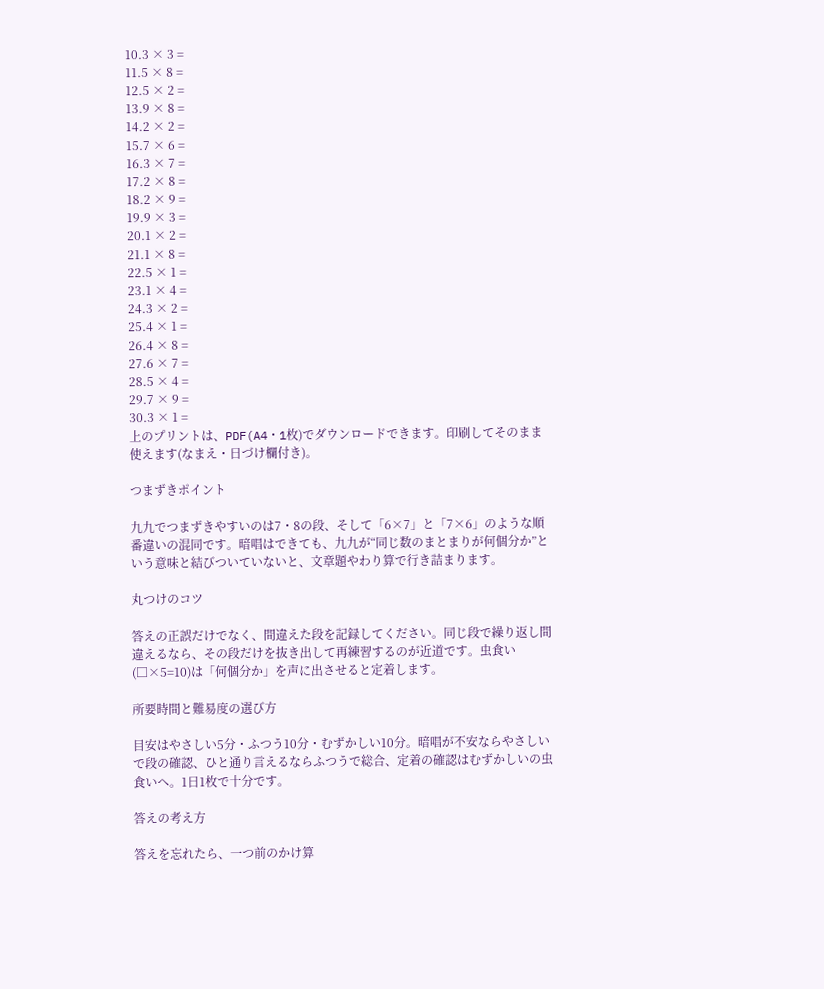10.3 × 3 =
11.5 × 8 =
12.5 × 2 =
13.9 × 8 =
14.2 × 2 =
15.7 × 6 =
16.3 × 7 =
17.2 × 8 =
18.2 × 9 =
19.9 × 3 =
20.1 × 2 =
21.1 × 8 =
22.5 × 1 =
23.1 × 4 =
24.3 × 2 =
25.4 × 1 =
26.4 × 8 =
27.6 × 7 =
28.5 × 4 =
29.7 × 9 =
30.3 × 1 =
上のプリントは、PDF(A4・1枚)でダウンロードできます。印刷してそのまま使えます(なまえ・日づけ欄付き)。

つまずきポイント

九九でつまずきやすいのは7・8の段、そして「6×7」と「7×6」のような順番違いの混同です。暗唱はできても、九九が“同じ数のまとまりが何個分か”という意味と結びついていないと、文章題やわり算で行き詰まります。

丸つけのコツ

答えの正誤だけでなく、間違えた段を記録してください。同じ段で繰り返し間違えるなら、その段だけを抜き出して再練習するのが近道です。虫食い(□×5=10)は「何個分か」を声に出させると定着します。

所要時間と難易度の選び方

目安はやさしい5分・ふつう10分・むずかしい10分。暗唱が不安ならやさしいで段の確認、ひと通り言えるならふつうで総合、定着の確認はむずかしいの虫食いへ。1日1枚で十分です。

答えの考え方

答えを忘れたら、一つ前のかけ算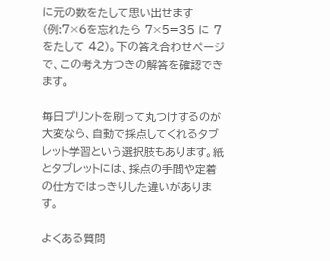に元の数をたして思い出せます(例:7×6を忘れたら 7×5=35 に 7 をたして 42)。下の答え合わせページで、この考え方つきの解答を確認できます。

毎日プリントを刷って丸つけするのが大変なら、自動で採点してくれるタブレット学習という選択肢もあります。紙とタブレットには、採点の手間や定着の仕方ではっきりした違いがあります。

よくある質問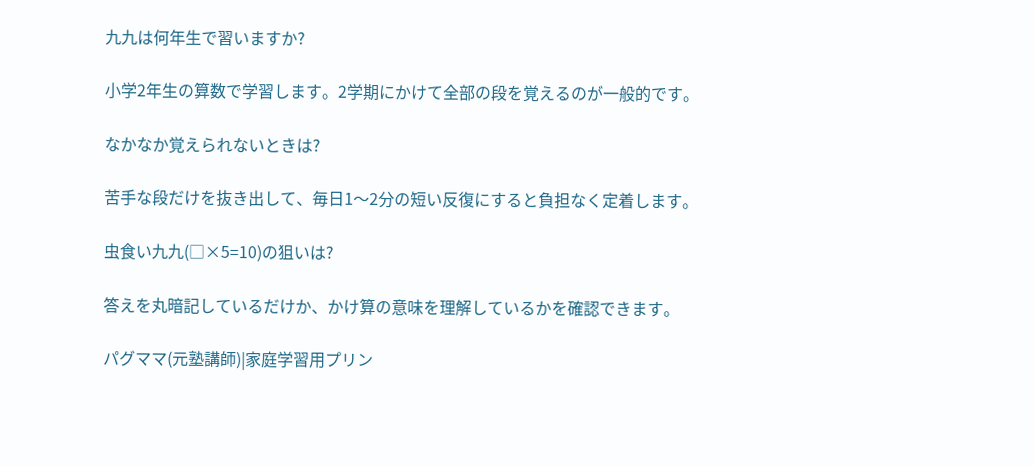九九は何年生で習いますか?

小学2年生の算数で学習します。2学期にかけて全部の段を覚えるのが一般的です。

なかなか覚えられないときは?

苦手な段だけを抜き出して、毎日1〜2分の短い反復にすると負担なく定着します。

虫食い九九(□×5=10)の狙いは?

答えを丸暗記しているだけか、かけ算の意味を理解しているかを確認できます。

パグママ(元塾講師)|家庭学習用プリン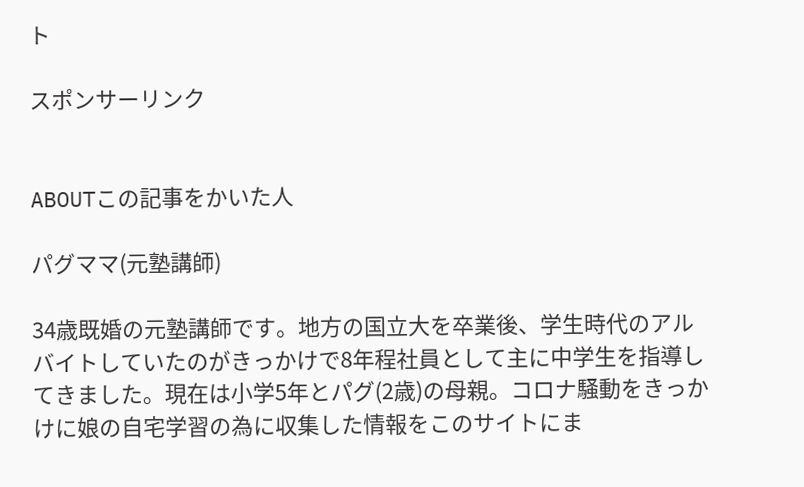ト

スポンサーリンク


ABOUTこの記事をかいた人

パグママ(元塾講師)

34歳既婚の元塾講師です。地方の国立大を卒業後、学生時代のアルバイトしていたのがきっかけで8年程社員として主に中学生を指導してきました。現在は小学5年とパグ(2歳)の母親。コロナ騒動をきっかけに娘の自宅学習の為に収集した情報をこのサイトにま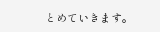とめていきます。